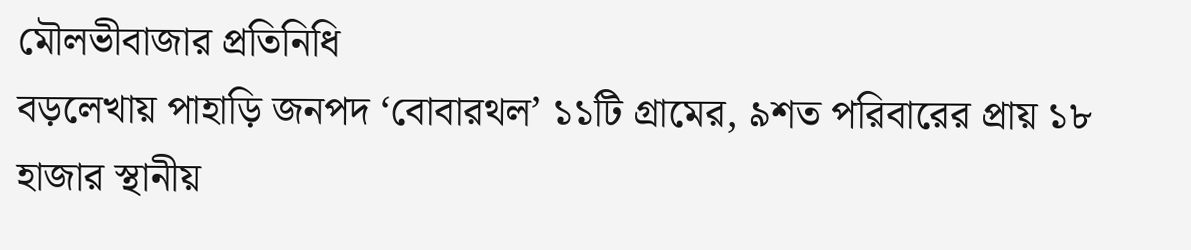মৌলভীবাজার প্রতিনিধি
বড়লেখায় পাহাড়ি জনপদ ‘বোবারথল’ ১১টি গ্রামের, ৯শত পরিবারের প্রায় ১৮ হাজার স্থানীয়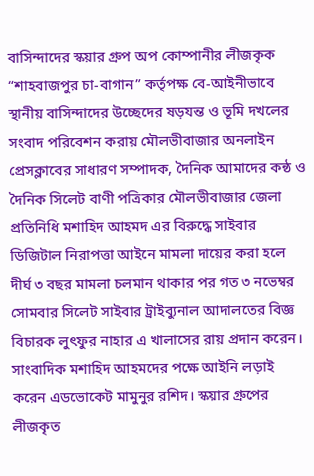বাসিন্দাদের স্কয়ার গ্রুপ অপ কোম্পানীর লীজকৃক “শাহবাজপুর চা-বাগান” কর্তৃপক্ষ বে-আইনীভাবে স্থানীয় বাসিন্দাদের উচ্ছেদের ষড়যন্ত ও ভূমি দখলের সংবাদ পরিবেশন করায় মৌলভীবাজার অনলাইন প্রেসক্লাবের সাধারণ সম্পাদক, দৈনিক আমাদের কন্ঠ ও দৈনিক সিলেট বাণী পত্রিকার মৌলভীবাজার জেলা প্রতিনিধি মশাহিদ আহমদ এর বিরুদ্ধে সাইবার ডিজিটাল নিরাপত্তা আইনে মামলা দায়ের করা হলে দীর্ঘ ৩ বছর মামলা চলমান থাকার পর গত ৩ নভেম্বর সোমবার সিলেট সাইবার ট্রাইব্যুনাল আদালতের বিজ্ঞ বিচারক লুৎফুর নাহার এ খালাসের রায় প্রদান করেন।
সাংবাদিক মশাহিদ আহমদের পক্ষে আইনি লড়াই করেন এডভোকেট মামুনুর রশিদ। স্কয়ার গ্রুপের লীজকৃত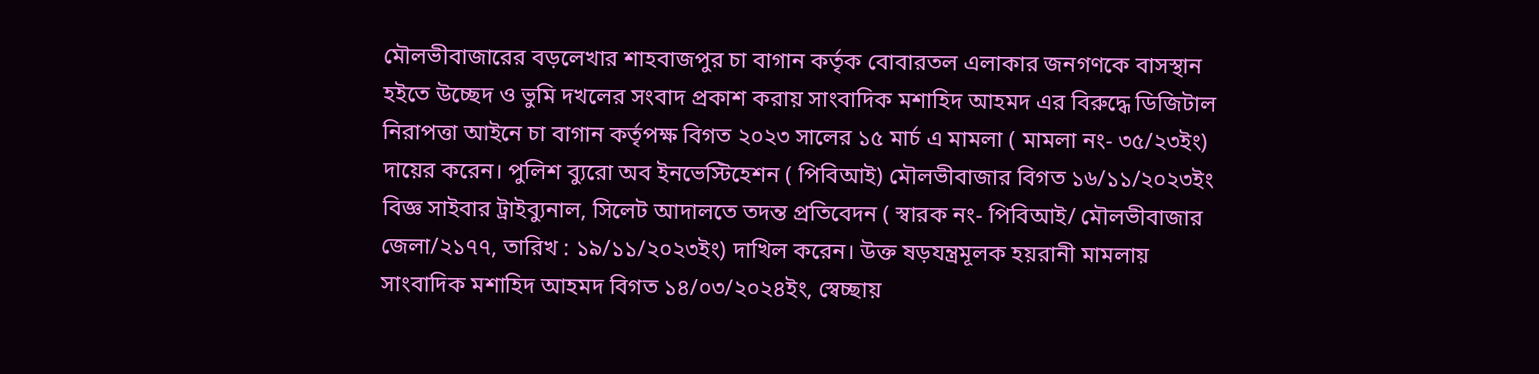মৌলভীবাজারের বড়লেখার শাহবাজপুর চা বাগান কর্তৃক বোবারতল এলাকার জনগণকে বাসস্থান হইতে উচ্ছেদ ও ভুমি দখলের সংবাদ প্রকাশ করায় সাংবাদিক মশাহিদ আহমদ এর বিরুদ্ধে ডিজিটাল নিরাপত্তা আইনে চা বাগান কর্তৃপক্ষ বিগত ২০২৩ সালের ১৫ মার্চ এ মামলা ( মামলা নং- ৩৫/২৩ইং) দায়ের করেন। পুলিশ ব্যুরো অব ইনভেস্টিহেশন ( পিবিআই) মৌলভীবাজার বিগত ১৬/১১/২০২৩ইং বিজ্ঞ সাইবার ট্রাইব্যুনাল, সিলেট আদালতে তদন্ত প্রতিবেদন ( স্বারক নং- পিবিআই/ মৌলভীবাজার জেলা/২১৭৭, তারিখ : ১৯/১১/২০২৩ইং) দাখিল করেন। উক্ত ষড়যন্ত্রমূলক হয়রানী মামলায় সাংবাদিক মশাহিদ আহমদ বিগত ১৪/০৩/২০২৪ইং, স্বেচ্ছায়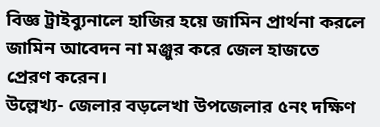বিজ্ঞ ট্রাইব্যুনালে হাজির হয়ে জামিন প্রার্থনা করলে জামিন আবেদন না মঞ্জুর করে জেল হাজতে প্রেরণ করেন।
উল্লেখ্য- জেলার বড়লেখা উপজেলার ৫নং দক্ষিণ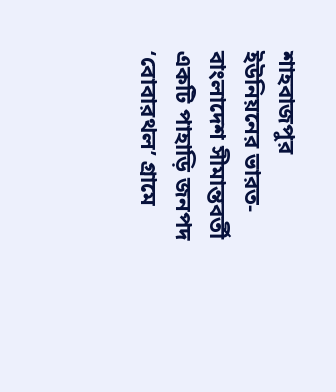শাহবাজপুর ইউনিয়নের ভারত-বাংলাদেশ সীমান্তবর্তী একটি পাহাড়ি জনপদ ‘বোবারথল’ গ্রামে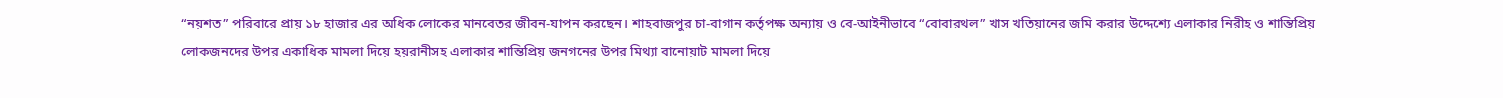“নয়শত” পরিবারে প্রায় ১৮ হাজার এর অধিক লোকের মানবেতর জীবন-যাপন করছেন। শাহবাজপুর চা-বাগান কর্তৃপক্ষ অন্যায় ও বে-আইনীভাবে “বোবারথল” খাস খতিয়ানের জমি করার উদ্দেশ্যে এলাকার নিরীহ ও শান্তিপ্রিয় লোকজনদের উপর একাধিক মামলা দিয়ে হয়রানীসহ এলাকার শান্তিপ্রিয় জনগনের উপর মিথ্যা বানোয়াট মামলা দিয়ে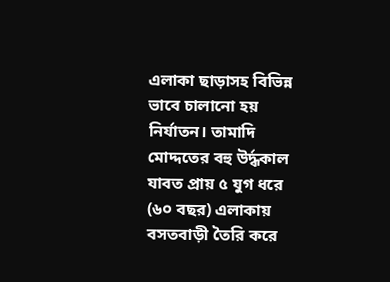এলাকা ছাড়াসহ বিভিন্ন ভাবে চালানো হয় নির্যাতন। তামাদি মোদ্দতের বহু উর্দ্ধকাল যাবত প্রায় ৫ যুগ ধরে (৬০ বছর) এলাকায় বসতবাড়ী তৈরি করে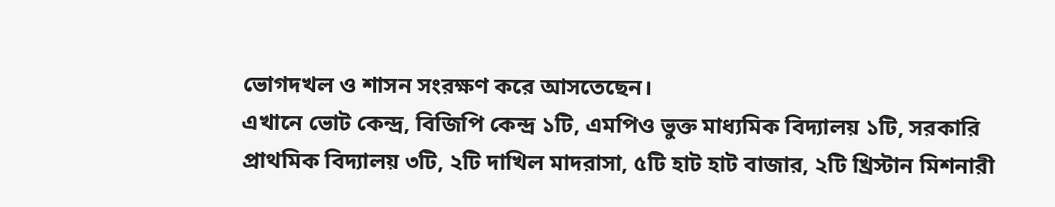ভোগদখল ও শাসন সংরক্ষণ করে আসতেছেন।
এখানে ভোট কেন্দ্র, বিজিপি কেন্দ্র ১টি, এমপিও ভুক্ত মাধ্যমিক বিদ্যালয় ১টি, সরকারি প্রাথমিক বিদ্যালয় ৩টি, ২টি দাখিল মাদরাসা, ৫টি হাট হাট বাজার, ২টি খ্রিস্টান মিশনারী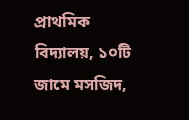প্রাথমিক বিদ্যালয়, ১০টি জামে মসজিদ,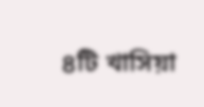৪টি খাসিয়া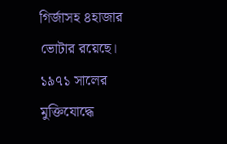গির্জাসহ ৪হাজার ভোটার রয়েছে। ১৯৭১ সালের মুক্তিযোদ্ধে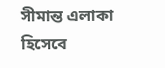সীমান্ত এলাকা হিসেবে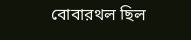বোবারথল ছিল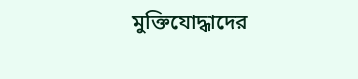মুক্তিযোদ্ধাদের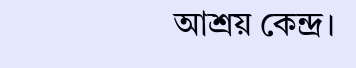আশ্রয় কেন্দ্র।